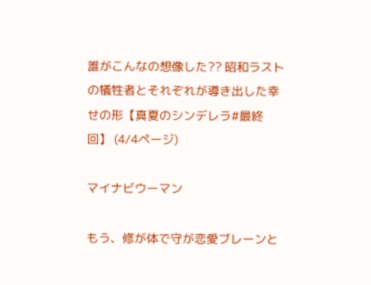誰がこんなの想像した?? 昭和ラストの犠牲者とそれぞれが導き出した幸せの形【真夏のシンデレラ#最終回】 (4/4ページ)

マイナビウーマン

もう、修が体で守が恋愛ブレーンと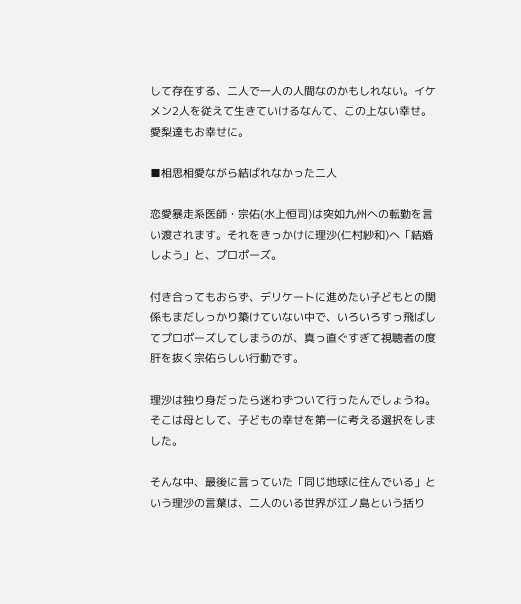して存在する、二人で一人の人間なのかもしれない。イケメン2人を従えて生きていけるなんて、この上ない幸せ。愛梨達もお幸せに。

■相思相愛ながら結ばれなかった二人

恋愛暴走系医師・宗佑(水上恒司)は突如九州への転勤を言い渡されます。それをきっかけに理沙(仁村紗和)へ「結婚しよう」と、プロポーズ。

付き合ってもおらず、デリケートに進めたい子どもとの関係もまだしっかり築けていない中で、いろいろすっ飛ばしてプロポーズしてしまうのが、真っ直ぐすぎて視聴者の度肝を抜く宗佑らしい行動です。

理沙は独り身だったら迷わずついて行ったんでしょうね。そこは母として、子どもの幸せを第一に考える選択をしました。

そんな中、最後に言っていた「同じ地球に住んでいる」という理沙の言葉は、二人のいる世界が江ノ島という括り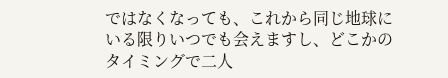ではなくなっても、これから同じ地球にいる限りいつでも会えますし、どこかのタイミングで二人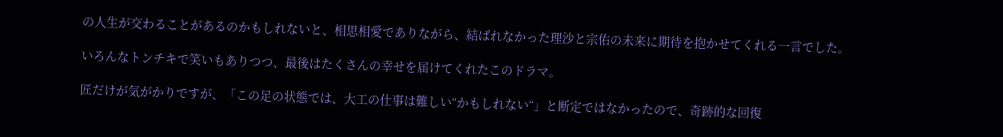の人生が交わることがあるのかもしれないと、相思相愛でありながら、結ばれなかった理沙と宗佑の未来に期待を抱かせてくれる一言でした。

いろんなトンチキで笑いもありつつ、最後はたくさんの幸せを届けてくれたこのドラマ。

匠だけが気がかりですが、「この足の状態では、大工の仕事は難しい“かもしれない“」と断定ではなかったので、奇跡的な回復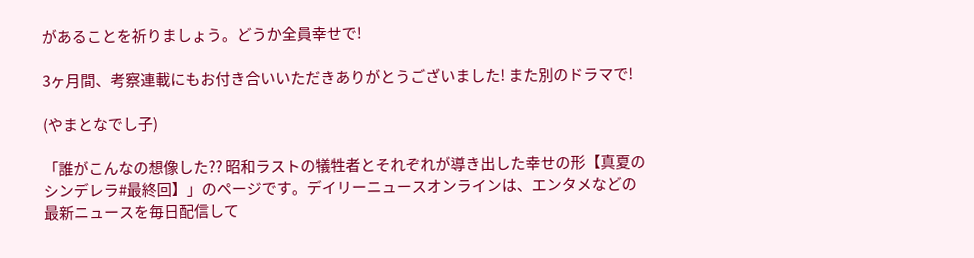があることを祈りましょう。どうか全員幸せで!

3ヶ月間、考察連載にもお付き合いいただきありがとうございました! また別のドラマで!

(やまとなでし子)

「誰がこんなの想像した?? 昭和ラストの犠牲者とそれぞれが導き出した幸せの形【真夏のシンデレラ#最終回】」のページです。デイリーニュースオンラインは、エンタメなどの最新ニュースを毎日配信して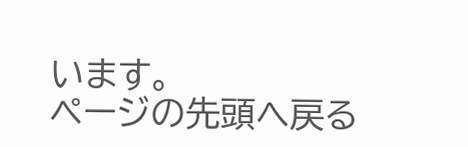います。
ページの先頭へ戻る